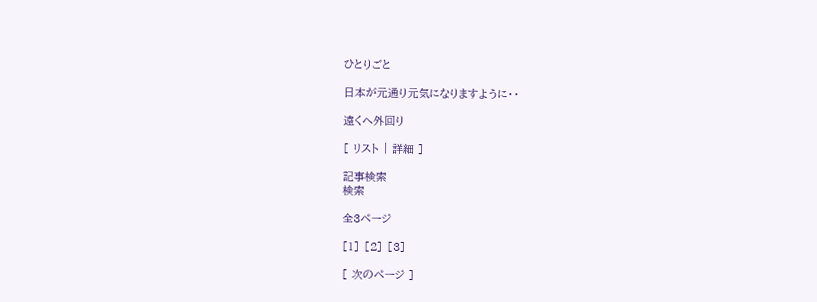ひとりごと

日本が元通り元気になりますように・・

遠くへ外回り

[ リスト | 詳細 ]

記事検索
検索

全3ページ

[1] [2] [3]

[ 次のページ ]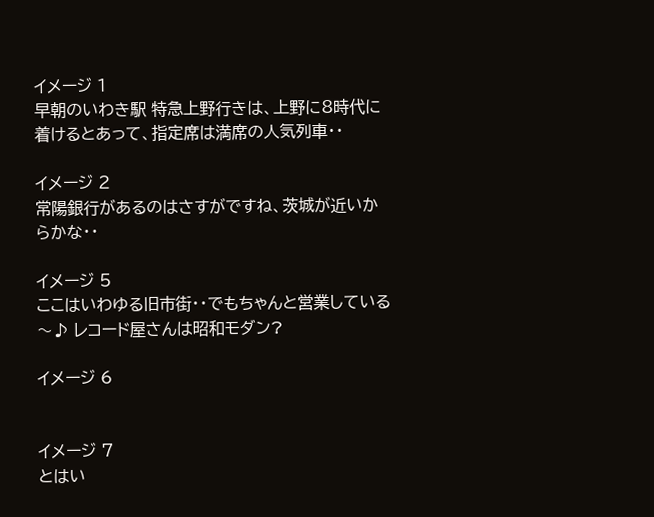イメージ 1
早朝のいわき駅 特急上野行きは、上野に8時代に着けるとあって、指定席は満席の人気列車・・

イメージ 2
常陽銀行があるのはさすがですね、茨城が近いからかな・・

イメージ 5
ここはいわゆる旧市街・・でもちゃんと営業している〜♪ レコード屋さんは昭和モダン?

イメージ 6


イメージ 7
とはい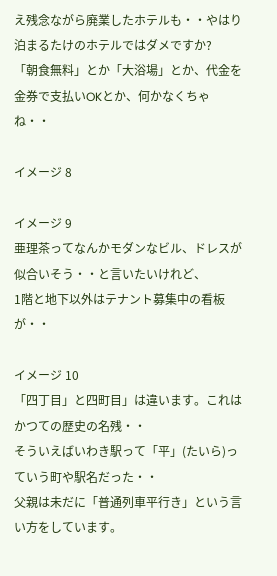え残念ながら廃業したホテルも・・やはり泊まるたけのホテルではダメですか?
「朝食無料」とか「大浴場」とか、代金を金券で支払いOKとか、何かなくちゃね・・

イメージ 8

イメージ 9
亜理茶ってなんかモダンなビル、ドレスが似合いそう・・と言いたいけれど、
1階と地下以外はテナント募集中の看板が・・

イメージ 10
「四丁目」と四町目」は違います。これはかつての歴史の名残・・
そういえばいわき駅って「平」(たいら)っていう町や駅名だった・・
父親は未だに「普通列車平行き」という言い方をしています。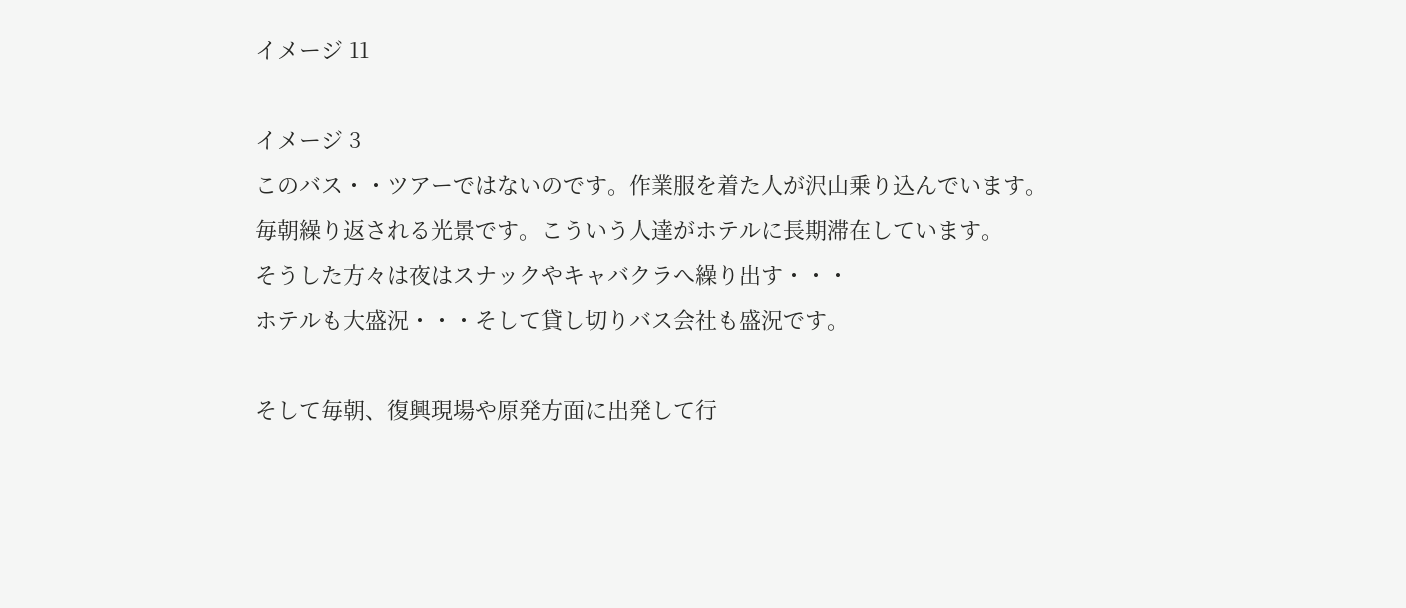イメージ 11

イメージ 3
このバス・・ツアーではないのです。作業服を着た人が沢山乗り込んでいます。
毎朝繰り返される光景です。こういう人達がホテルに長期滞在しています。
そうした方々は夜はスナックやキャバクラへ繰り出す・・・
ホテルも大盛況・・・そして貸し切りバス会社も盛況です。

そして毎朝、復興現場や原発方面に出発して行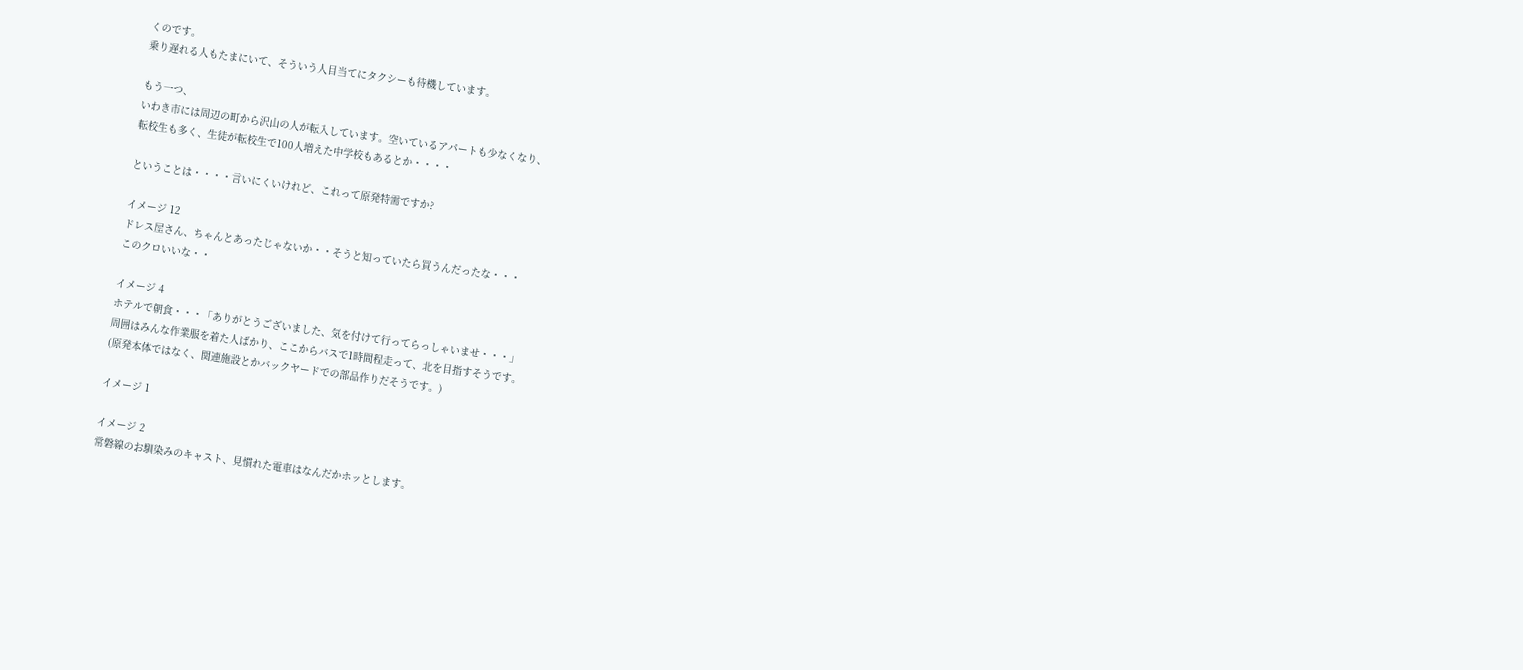くのです。
乗り遅れる人もたまにいて、そういう人目当てにタクシーも待機しています。

もう一つ、
いわき市には周辺の町から沢山の人が転入しています。空いているアパートも少なくなり、
転校生も多く、生徒が転校生で100人増えた中学校もあるとか・・・・

ということは・・・・言いにくいけれど、これって原発特需ですか?

イメージ 12
ドレス屋さん、ちゃんとあったじゃないか・・そうと知っていたら買うんだったな・・・
このクロいいな・・

イメージ 4
ホテルで朝食・・・「ありがとうございました、気を付けて行ってらっしゃいませ・・・」
周囲はみんな作業服を着た人ばかり、ここからバスで1時間程走って、北を目指すそうです。
(原発本体ではなく、関連施設とかバックヤードでの部品作りだそうです。)

イメージ 1

イメージ 2
常磐線のお馴染みのキャスト、見慣れた電車はなんだかホッとします。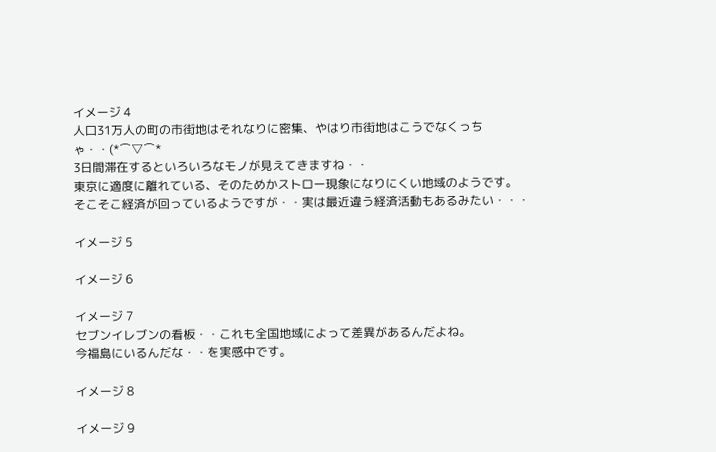イメージ 4
人口31万人の町の市街地はそれなりに密集、やはり市街地はこうでなくっちゃ・・(*⌒▽⌒*
3日間滞在するといろいろなモノが見えてきますね・・
東京に適度に離れている、そのためかストロー現象になりにくい地域のようです。
そこそこ経済が回っているようですが・・実は最近違う経済活動もあるみたい・・・

イメージ 5

イメージ 6

イメージ 7
セブンイレブンの看板・・これも全国地域によって差異があるんだよね。
今福島にいるんだな・・を実感中です。

イメージ 8

イメージ 9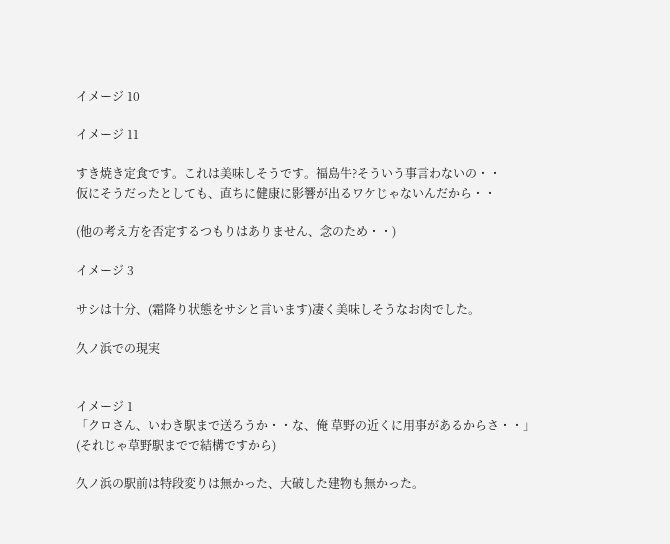イメージ 10

イメージ 11

すき焼き定食です。これは美味しそうです。福島牛?そういう事言わないの・・
仮にそうだったとしても、直ちに健康に影響が出るワケじゃないんだから・・

(他の考え方を否定するつもりはありません、念のため・・)

イメージ 3

サシは十分、(霜降り状態をサシと言います)凄く美味しそうなお肉でした。

久ノ浜での現実


イメージ 1
「クロさん、いわき駅まで送ろうか・・な、俺 草野の近くに用事があるからさ・・」
(それじゃ草野駅までで結構ですから)

久ノ浜の駅前は特段変りは無かった、大破した建物も無かった。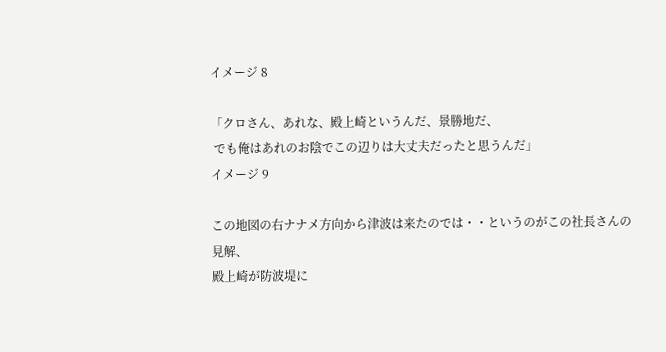イメージ 8

「クロさん、あれな、殿上崎というんだ、景勝地だ、
 でも俺はあれのお陰でこの辺りは大丈夫だったと思うんだ」
イメージ 9

この地図の右ナナメ方向から津波は来たのでは・・というのがこの社長さんの見解、
殿上崎が防波堤に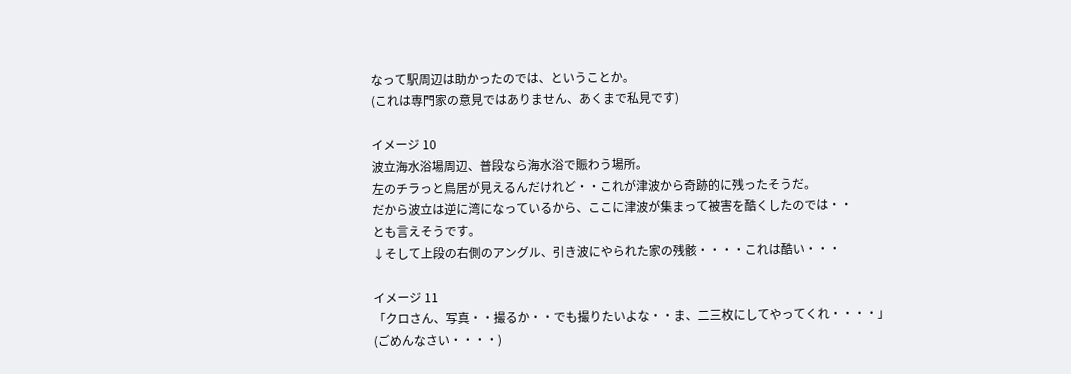なって駅周辺は助かったのでは、ということか。
(これは専門家の意見ではありません、あくまで私見です)

イメージ 10
波立海水浴場周辺、普段なら海水浴で賑わう場所。
左のチラっと鳥居が見えるんだけれど・・これが津波から奇跡的に残ったそうだ。
だから波立は逆に湾になっているから、ここに津波が集まって被害を酷くしたのでは・・
とも言えそうです。
↓そして上段の右側のアングル、引き波にやられた家の残骸・・・・これは酷い・・・

イメージ 11
「クロさん、写真・・撮るか・・でも撮りたいよな・・ま、二三枚にしてやってくれ・・・・」
(ごめんなさい・・・・)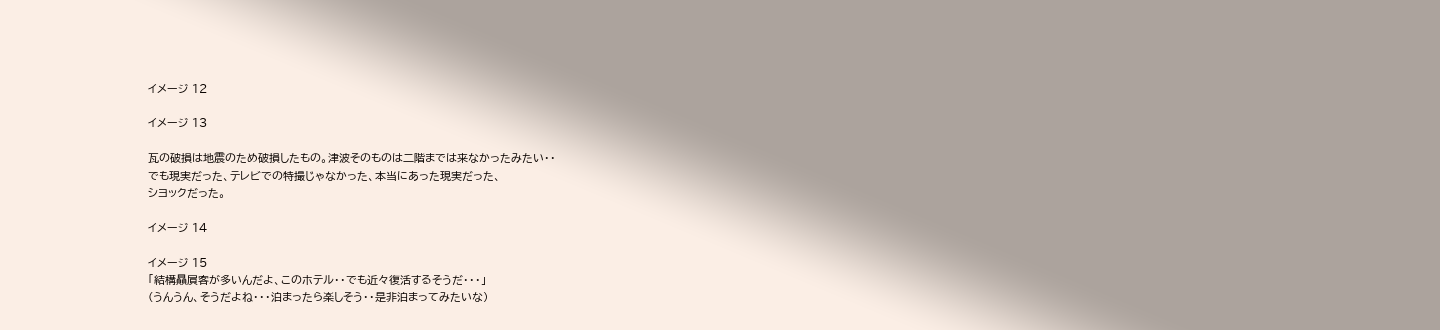イメージ 12

イメージ 13

瓦の破損は地震のため破損したもの。津波そのものは二階までは来なかったみたい・・
でも現実だった、テレビでの特撮じゃなかった、本当にあった現実だった、
シヨックだった。

イメージ 14

イメージ 15
「結構贔屓客が多いんだよ、このホテル・・でも近々復活するそうだ・・・」
(うんうん、そうだよね・・・泊まったら楽しそう・・是非泊まってみたいな)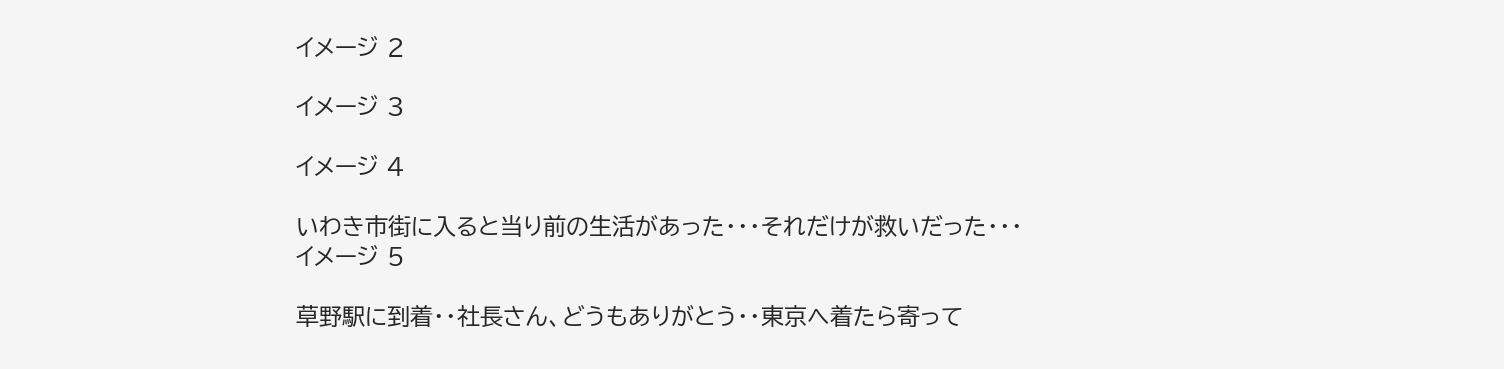イメージ 2

イメージ 3

イメージ 4

いわき市街に入ると当り前の生活があった・・・それだけが救いだった・・・
イメージ 5

草野駅に到着・・社長さん、どうもありがとう・・東京へ着たら寄って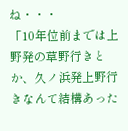ね・・・
「10年位前までは上野発の草野行きとか、久ノ浜発上野行きなんて結構あった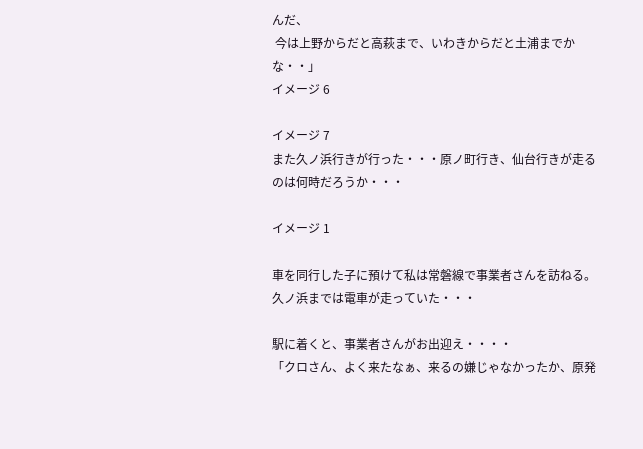んだ、
 今は上野からだと高萩まで、いわきからだと土浦までかな・・」
イメージ 6

イメージ 7
また久ノ浜行きが行った・・・原ノ町行き、仙台行きが走るのは何時だろうか・・・

イメージ 1

車を同行した子に預けて私は常磐線で事業者さんを訪ねる。
久ノ浜までは電車が走っていた・・・

駅に着くと、事業者さんがお出迎え・・・・
「クロさん、よく来たなぁ、来るの嫌じゃなかったか、原発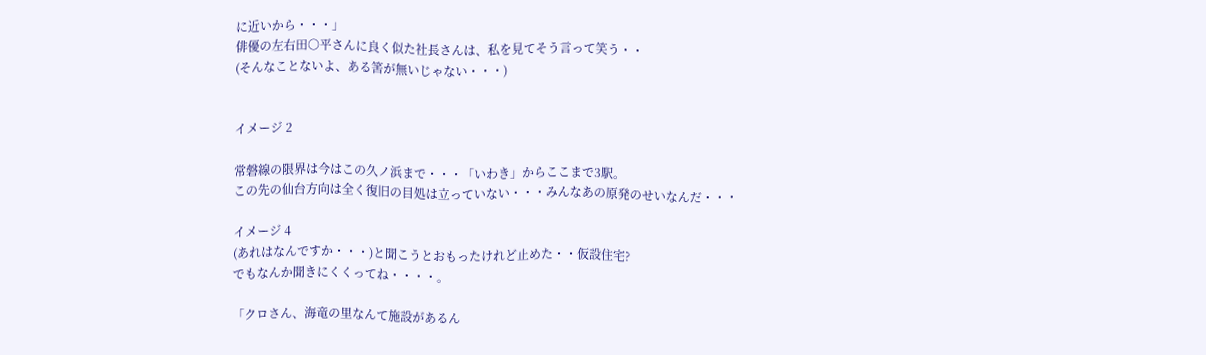に近いから・・・」
俳優の左右田○平さんに良く似た社長さんは、私を見てそう言って笑う・・
(そんなことないよ、ある筈が無いじゃない・・・)


イメージ 2

常磐線の限界は今はこの久ノ浜まで・・・「いわき」からここまで3駅。
この先の仙台方向は全く復旧の目処は立っていない・・・みんなあの原発のせいなんだ・・・

イメージ 4
(あれはなんですか・・・)と聞こうとおもったけれど止めた・・仮設住宅?
でもなんか聞きにくくってね・・・・。

「クロさん、海竜の里なんて施設があるん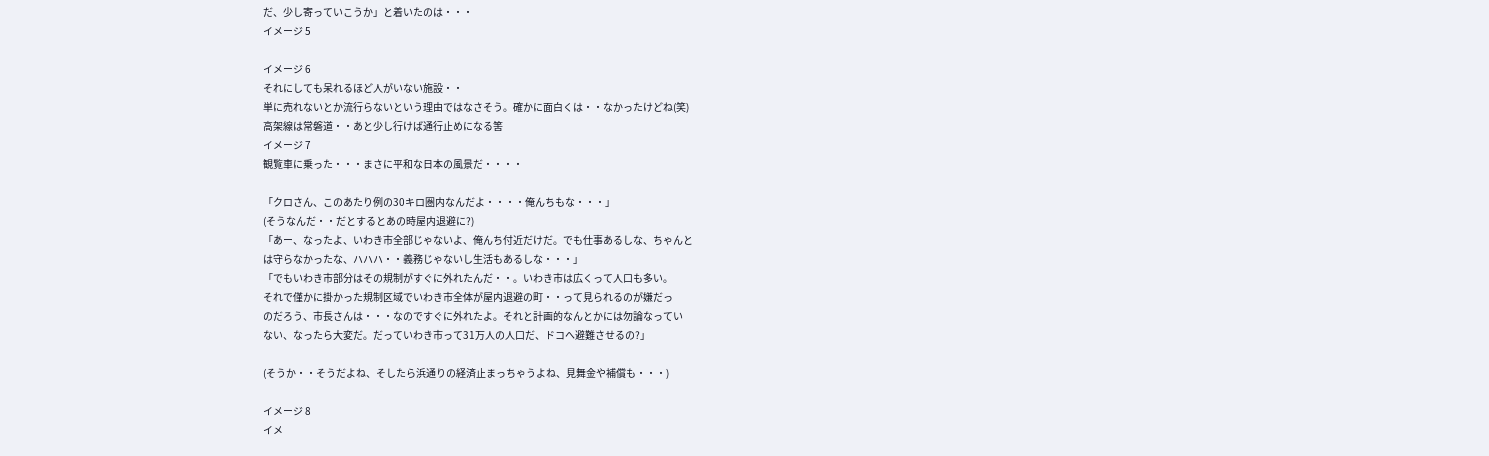だ、少し寄っていこうか」と着いたのは・・・
イメージ 5

イメージ 6
それにしても呆れるほど人がいない施設・・
単に売れないとか流行らないという理由ではなさそう。確かに面白くは・・なかったけどね(笑)
高架線は常磐道・・あと少し行けば通行止めになる筈
イメージ 7
観覧車に乗った・・・まさに平和な日本の風景だ・・・・

「クロさん、このあたり例の30キロ圏内なんだよ・・・・俺んちもな・・・」
(そうなんだ・・だとするとあの時屋内退避に?)
「あー、なったよ、いわき市全部じゃないよ、俺んち付近だけだ。でも仕事あるしな、ちゃんと
は守らなかったな、ハハハ・・義務じゃないし生活もあるしな・・・」
「でもいわき市部分はその規制がすぐに外れたんだ・・。いわき市は広くって人口も多い。
それで僅かに掛かった規制区域でいわき市全体が屋内退避の町・・って見られるのが嫌だっ
のだろう、市長さんは・・・なのですぐに外れたよ。それと計画的なんとかには勿論なってい
ない、なったら大変だ。だっていわき市って31万人の人口だ、ドコへ避難させるの?」

(そうか・・そうだよね、そしたら浜通りの経済止まっちゃうよね、見舞金や補償も・・・)

イメージ 8
イメ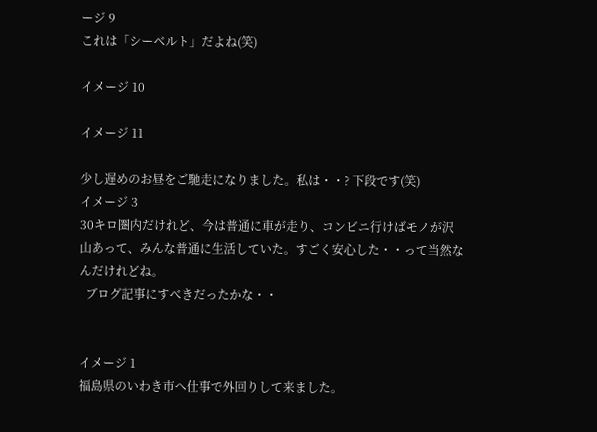ージ 9
これは「シーベルト」だよね(笑)

イメージ 10

イメージ 11

少し遅めのお昼をご馳走になりました。私は・・? 下段です(笑)
イメージ 3
30キロ圏内だけれど、今は普通に車が走り、コンビニ行けばモノが沢山あって、みんな普通に生活していた。すごく安心した・・って当然なんだけれどね。
  ブログ記事にすべきだったかな・・


イメージ 1
福島県のいわき市へ仕事で外回りして来ました。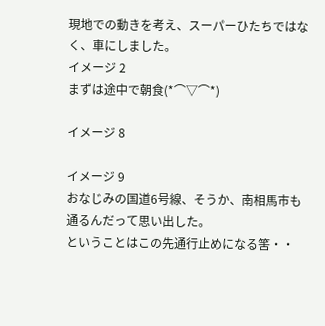現地での動きを考え、スーパーひたちではなく、車にしました。
イメージ 2
まずは途中で朝食(*⌒▽⌒*)

イメージ 8

イメージ 9
おなじみの国道6号線、そうか、南相馬市も通るんだって思い出した。
ということはこの先通行止めになる筈・・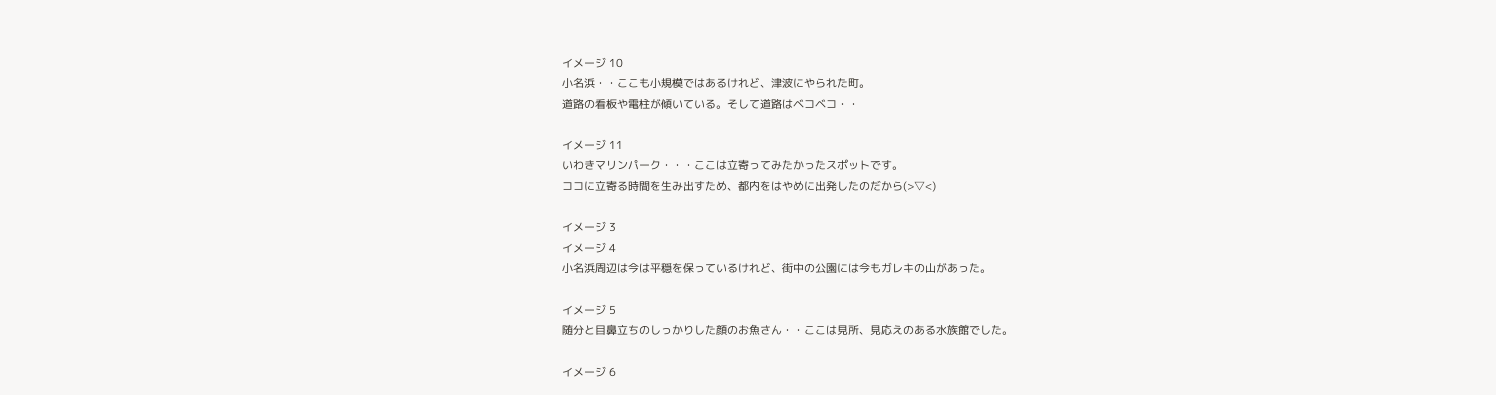イメージ 10
小名浜・・ここも小規模ではあるけれど、津波にやられた町。
道路の看板や電柱が傾いている。そして道路はベコベコ・・

イメージ 11
いわきマリンパーク・・・ここは立寄ってみたかったスポットです。
ココに立寄る時間を生み出すため、都内をはやめに出発したのだから(>▽<)

イメージ 3
イメージ 4
小名浜周辺は今は平穏を保っているけれど、街中の公園には今もガレキの山があった。

イメージ 5
随分と目鼻立ちのしっかりした顔のお魚さん・・ここは見所、見応えのある水族館でした。

イメージ 6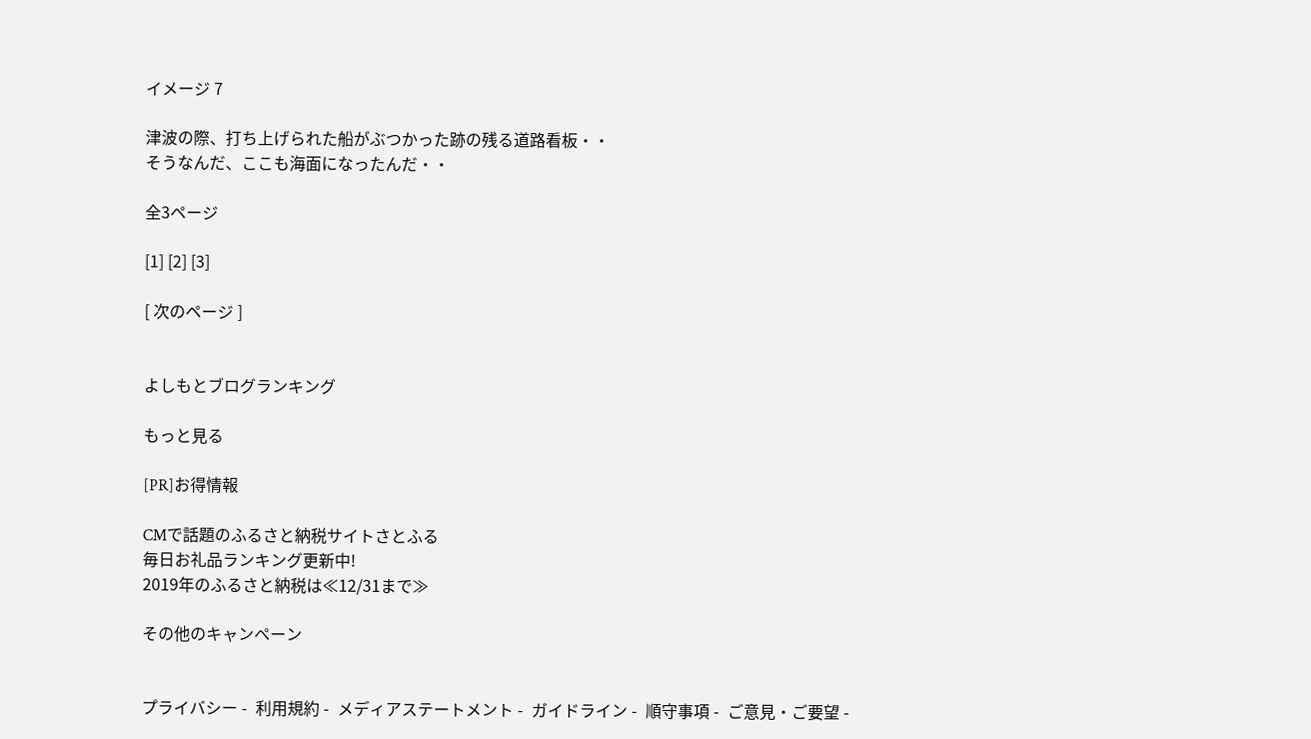イメージ 7

津波の際、打ち上げられた船がぶつかった跡の残る道路看板・・
そうなんだ、ここも海面になったんだ・・

全3ページ

[1] [2] [3]

[ 次のページ ]


よしもとブログランキング

もっと見る

[PR]お得情報

CMで話題のふるさと納税サイトさとふる
毎日お礼品ランキング更新中!
2019年のふるさと納税は≪12/31まで≫

その他のキャンペーン


プライバシー -  利用規約 -  メディアステートメント -  ガイドライン -  順守事項 -  ご意見・ご要望 -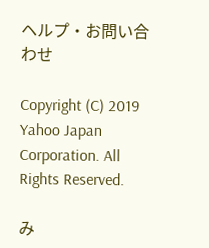ヘルプ・お問い合わせ

Copyright (C) 2019 Yahoo Japan Corporation. All Rights Reserved.

み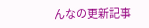んなの更新記事